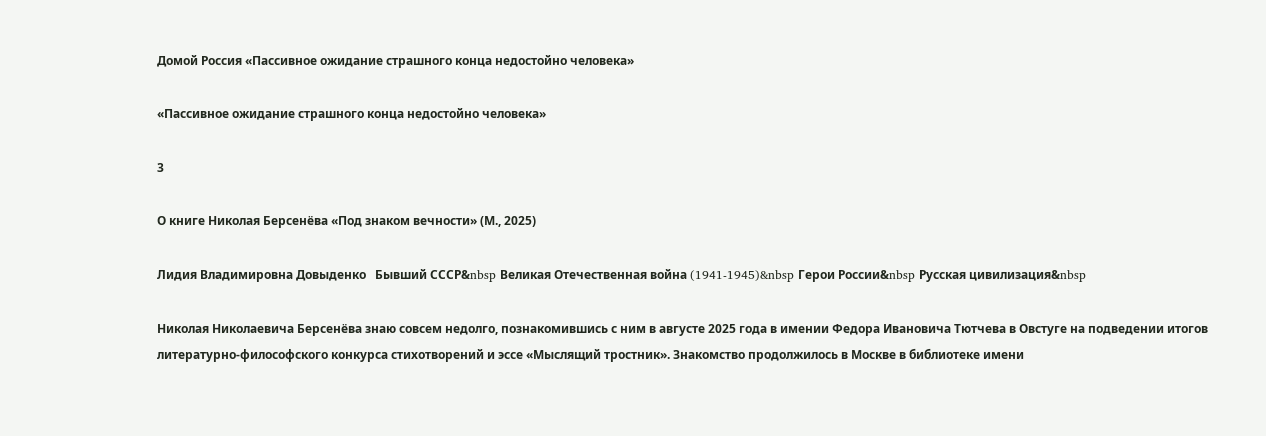Домой Россия «Пассивное ожидание страшного конца недостойно человека»

«Пассивное ожидание страшного конца недостойно человека»

3

О книге Николая Берсенёва «Под знаком вечности» (М., 2025)

Лидия Владимировна Довыденко   Бывший СССР&nbsp Великая Отечественная война (1941-1945)&nbsp Герои России&nbsp Русская цивилизация&nbsp

Николая Николаевича Берсенёва знаю совсем недолго, познакомившись с ним в августе 2025 года в имении Федора Ивановича Тютчева в Овстуге на подведении итогов литературно-философского конкурса стихотворений и эссе «Мыслящий тростник». Знакомство продолжилось в Москве в библиотеке имени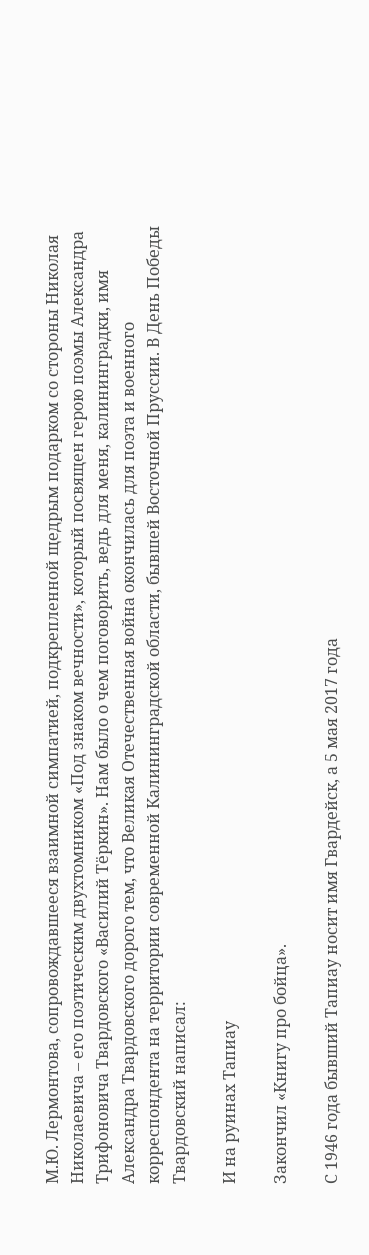М.Ю. Лермонтова, сопровождавшееся взаимной симпатией, подкрепленной щедрым подарком со стороны Николая Николаевича – его поэтическим двухтомником «Под знаком вечности», который посвящен герою поэмы Александра Трифоновича Твардовского «Василий Тёркин». Нам было о чем поговорить, ведь для меня, калининградки, имя Александра Твардовского дорого тем, что Великая Отечественная война окончилась для поэта и военного корреспондента на территории современной Калининградской области, бывшей Восточной Пруссии. В День Победы Твардовский написал:

И на руинах Тапиау

Закончил «Книгу про бойца».

С 1946 года бывший Тапиау носит имя Гвардейск, а 5 мая 2017 года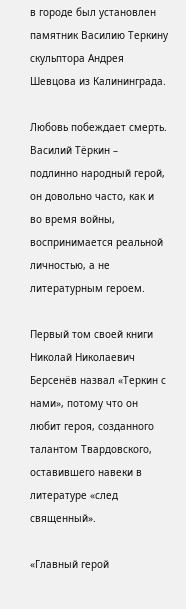в городе был установлен памятник Василию Теркину скульптора Андрея Шевцова из Калининграда.

Любовь побеждает смерть. Василий Тёркин – подлинно народный герой, он довольно часто, как и во время войны, воспринимается реальной личностью, а не литературным героем.

Первый том своей книги Николай Николаевич Берсенёв назвал «Теркин с нами», потому что он любит героя, созданного талантом Твардовского, оставившего навеки в литературе «след священный».

«Главный герой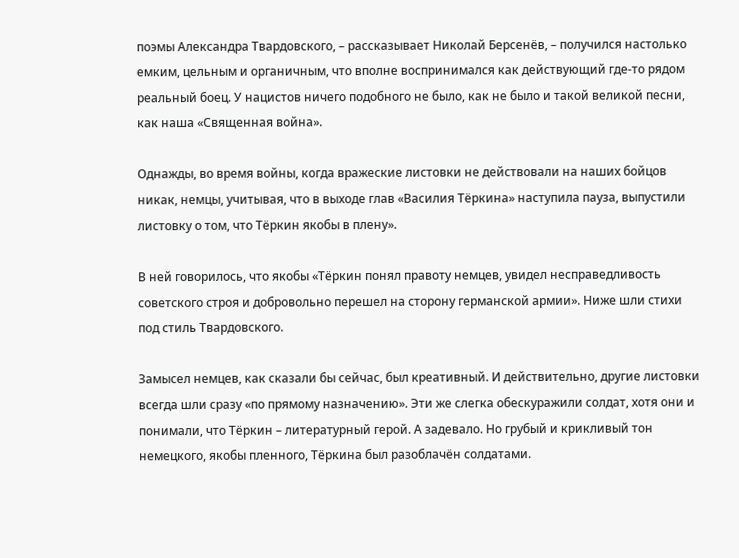поэмы Александра Твардовского, – рассказывает Николай Берсенёв, – получился настолько емким, цельным и органичным, что вполне воспринимался как действующий где-то рядом реальный боец. У нацистов ничего подобного не было, как не было и такой великой песни, как наша «Священная война».

Однажды, во время войны, когда вражеские листовки не действовали на наших бойцов никак, немцы, учитывая, что в выходе глав «Василия Тёркина» наступила пауза, выпустили листовку о том, что Тёркин якобы в плену».

В ней говорилось, что якобы «Тёркин понял правоту немцев, увидел несправедливость советского строя и добровольно перешел на сторону германской армии». Ниже шли стихи под стиль Твардовского.

Замысел немцев, как сказали бы сейчас, был креативный. И действительно, другие листовки всегда шли сразу «по прямому назначению». Эти же слегка обескуражили солдат, хотя они и понимали, что Тёркин – литературный герой. А задевало. Но грубый и крикливый тон немецкого, якобы пленного, Тёркина был разоблачён солдатами.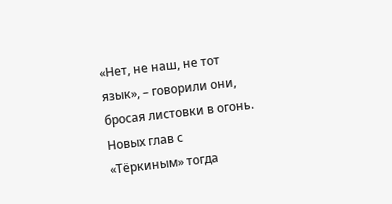«Нет, не наш, не тот язык», – говорили они, бросая листовки в огонь. Новых глав с «Тёркиным» тогда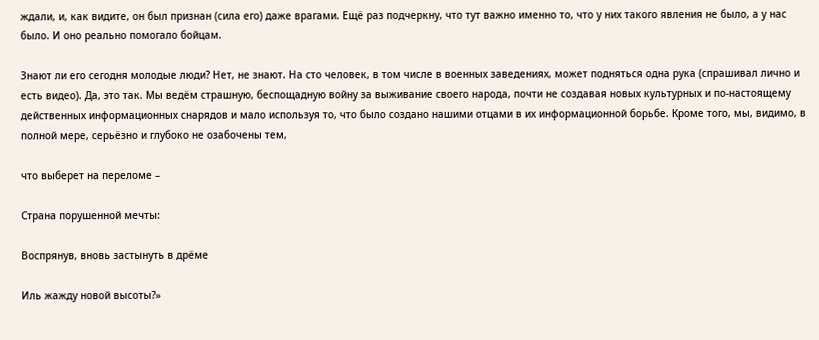ждали, и, как видите, он был признан (сила его) даже врагами. Ещё раз подчеркну, что тут важно именно то, что у них такого явления не было, а у нас было. И оно реально помогало бойцам.

Знают ли его сегодня молодые люди? Нет, не знают. На сто человек, в том числе в военных заведениях, может подняться одна рука (спрашивал лично и есть видео). Да, это так. Мы ведём страшную, беспощадную войну за выживание своего народа, почти не создавая новых культурных и по-настоящему действенных информационных снарядов и мало используя то, что было создано нашими отцами в их информационной борьбе. Кроме того, мы, видимо, в полной мере, серьёзно и глубоко не озабочены тем,

что выберет на переломе –

Страна порушенной мечты:

Воспрянув, вновь застынуть в дрёме

Иль жажду новой высоты?»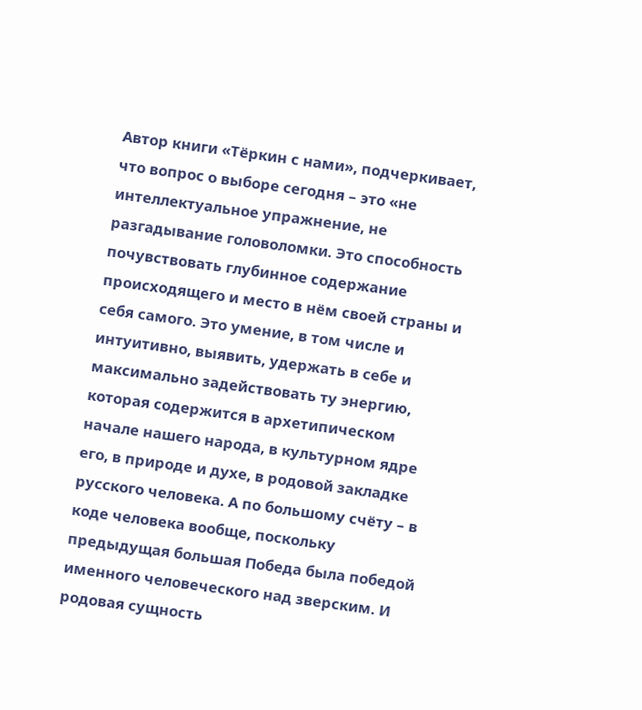Автор книги «Тёркин с нами», подчеркивает, что вопрос о выборе сегодня – это «не интеллектуальное упражнение, не разгадывание головоломки. Это способность почувствовать глубинное содержание происходящего и место в нём своей страны и себя самого. Это умение, в том числе и интуитивно, выявить, удержать в себе и максимально задействовать ту энергию, которая содержится в архетипическом начале нашего народа, в культурном ядре его, в природе и духе, в родовой закладке русского человека. А по большому счёту – в коде человека вообще, поскольку предыдущая большая Победа была победой именного человеческого над зверским. И родовая сущность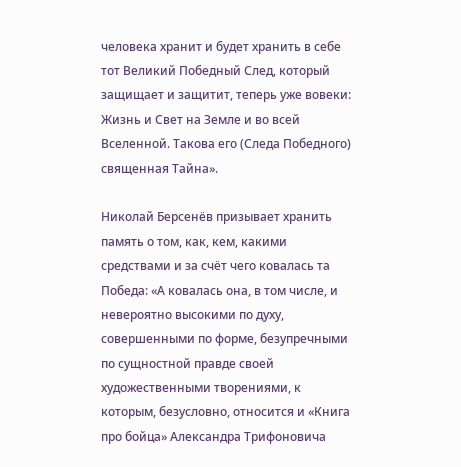человека хранит и будет хранить в себе тот Великий Победный След, который защищает и защитит, теперь уже вовеки: Жизнь и Свет на Земле и во всей Вселенной. Такова его (Следа Победного) священная Тайна».

Николай Берсенёв призывает хранить память о том, как, кем, какими средствами и за счёт чего ковалась та Победа: «А ковалась она, в том числе, и невероятно высокими по духу, совершенными по форме, безупречными по сущностной правде своей художественными творениями, к которым, безусловно, относится и «Книга про бойца» Александра Трифоновича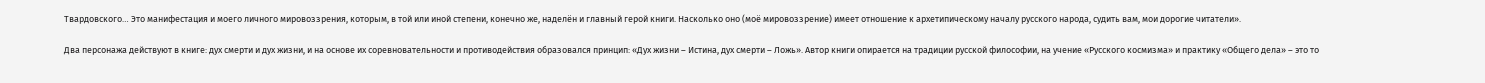Твардовского… Это манифестация и моего личного мировоззрения, которым, в той или иной степени, конечно же, наделён и главный герой книги. Насколько оно (моё мировоззрение) имеет отношение к архетипическому началу русского народа, судить вам, мои дорогие читатели».

Два персонажа действуют в книге: дух смерти и дух жизни, и на основе их соревновательности и противодействия образовался принцип: «Дух жизни – Истина, дух смерти – Ложь». Автор книги опирается на традиции русской философии, на учение «Русского космизма» и практику «Общего дела» – это то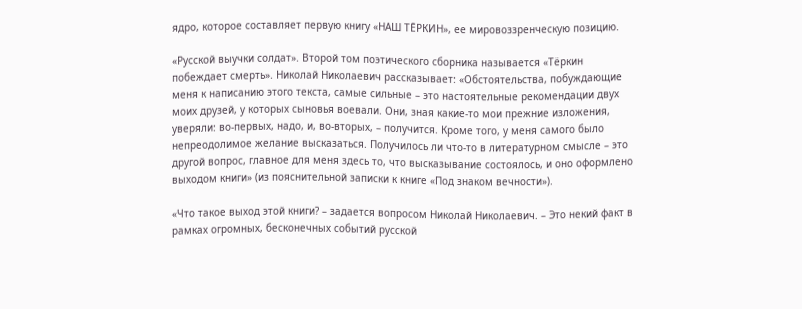ядро, которое составляет первую книгу «НАШ ТЁРКИН», ее мировоззренческую позицию.

«Русской выучки солдат». Второй том поэтического сборника называется «Тёркин побеждает смерть». Николай Николаевич рассказывает: «Обстоятельства, побуждающие меня к написанию этого текста, самые сильные – это настоятельные рекомендации двух моих друзей, у которых сыновья воевали. Они, зная какие-то мои прежние изложения, уверяли: во-первых, надо, и, во-вторых, – получится. Кроме того, у меня самого было непреодолимое желание высказаться. Получилось ли что-то в литературном смысле – это другой вопрос, главное для меня здесь то, что высказывание состоялось, и оно оформлено выходом книги» (из пояснительной записки к книге «Под знаком вечности»).

«Что такое выход этой книги? – задается вопросом Николай Николаевич. – Это некий факт в рамках огромных, бесконечных событий русской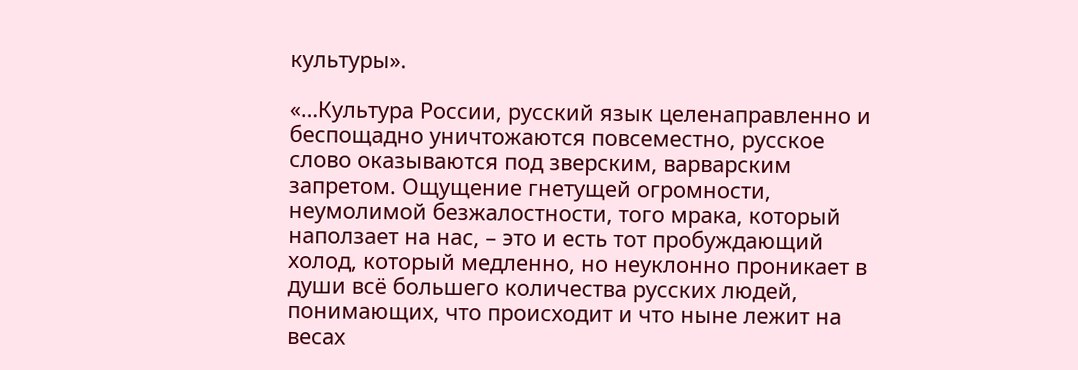культуры».

«…Культура России, русский язык целенаправленно и беспощадно уничтожаются повсеместно, русское слово оказываются под зверским, варварским запретом. Ощущение гнетущей огромности, неумолимой безжалостности, того мрака, который наползает на нас, – это и есть тот пробуждающий холод, который медленно, но неуклонно проникает в души всё большего количества русских людей, понимающих, что происходит и что ныне лежит на весах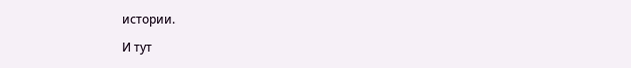истории.

И тут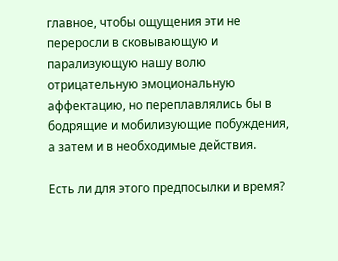главное, чтобы ощущения эти не переросли в сковывающую и парализующую нашу волю отрицательную эмоциональную аффектацию, но переплавлялись бы в бодрящие и мобилизующие побуждения, а затем и в необходимые действия.

Есть ли для этого предпосылки и время?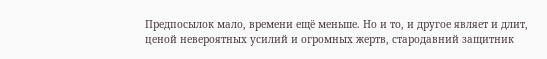Предпосылок мало, времени ещё меньше. Но и то, и другое являет и длит, ценой невероятных усилий и огромных жертв, стародавний защитник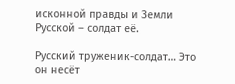исконной правды и Земли Русской – солдат её.

Русский труженик-солдат… Это он несёт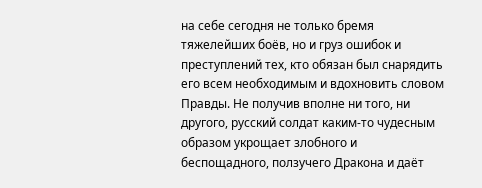на себе сегодня не только бремя тяжелейших боёв, но и груз ошибок и преступлений тех, кто обязан был снарядить его всем необходимым и вдохновить словом Правды. Не получив вполне ни того, ни другого, русский солдат каким-то чудесным образом укрощает злобного и беспощадного, ползучего Дракона и даёт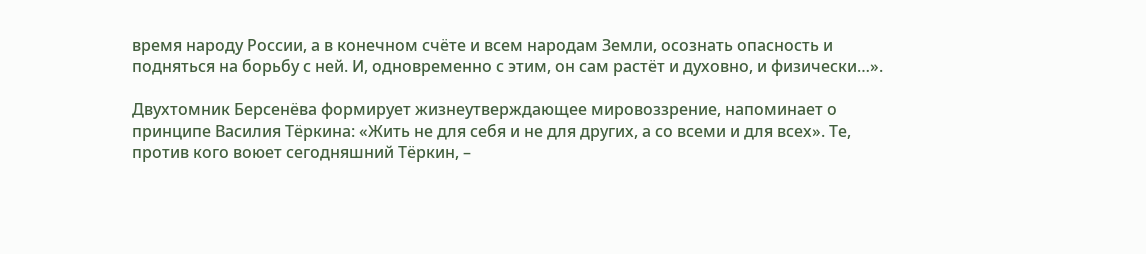время народу России, а в конечном счёте и всем народам Земли, осознать опасность и подняться на борьбу с ней. И, одновременно с этим, он сам растёт и духовно, и физически…».

Двухтомник Берсенёва формирует жизнеутверждающее мировоззрение, напоминает о принципе Василия Тёркина: «Жить не для себя и не для других, а со всеми и для всех». Те, против кого воюет сегодняшний Тёркин, –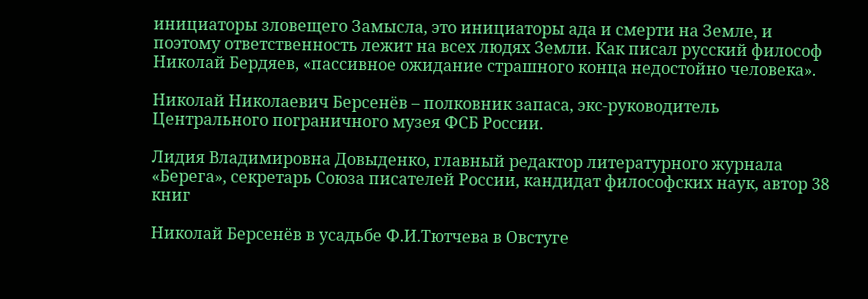инициаторы зловещего Замысла, это инициаторы ада и смерти на Земле, и поэтому ответственность лежит на всех людях Земли. Как писал русский философ Николай Бердяев, «пассивное ожидание страшного конца недостойно человека».

Николай Николаевич Берсенёв – полковник запаса, экс-руководитель Центрального пограничного музея ФСБ России.

Лидия Владимировна Довыденко, главный редактор литературного журнала «Берега», секретарь Союза писателей России, кандидат философских наук, автор 38 книг

Николай Берсенёв в усадьбе Ф.И.Тютчева в Овстуге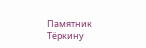Памятник Тёркину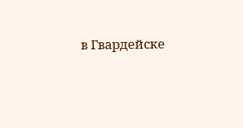в Гвардейске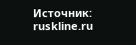Источник: ruskline.ru